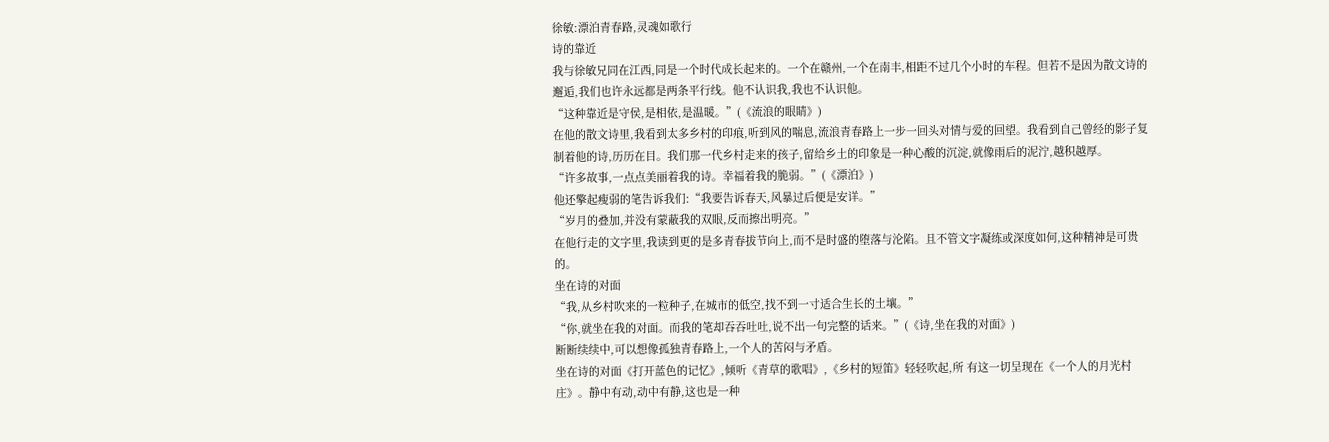徐敏:漂泊青春路,灵魂如歌行
诗的靠近
我与徐敏兄同在江西,同是一个时代成长起来的。一个在赣州,一个在南丰,相距不过几个小时的车程。但若不是因为散文诗的邂逅,我们也许永远都是两条平行线。他不认识我,我也不认识他。
“这种靠近是守侯,是相依,是温暖。”(《流浪的眼睛》)
在他的散文诗里,我看到太多乡村的印痕,听到风的喘息,流浪青春路上一步一回头对情与爱的回望。我看到自己曾经的影子复制着他的诗,历历在目。我们那一代乡村走来的孩子,留给乡土的印象是一种心酸的沉淀,就像雨后的泥泞,越积越厚。
“许多故事,一点点美丽着我的诗。幸福着我的脆弱。”(《漂泊》)
他还擎起瘦弱的笔告诉我们:“我要告诉春天,风暴过后便是安详。”
“岁月的叠加,并没有蒙蔽我的双眼,反而擦出明亮。”
在他行走的文字里,我读到更的是多青春拔节向上,而不是时盛的堕落与沦陷。且不管文字凝练或深度如何,这种精神是可贵的。
坐在诗的对面
“我,从乡村吹来的一粒种子,在城市的低空,找不到一寸适合生长的土壤。”
“你,就坐在我的对面。而我的笔却吞吞吐吐,说不出一句完整的话来。”(《诗,坐在我的对面》)
断断续续中,可以想像孤独青春路上,一个人的苦闷与矛盾。
坐在诗的对面《打开蓝色的记忆》,倾听《青草的歌唱》,《乡村的短笛》轻轻吹起,所 有这一切呈现在《一个人的月光村庄》。静中有动,动中有静,这也是一种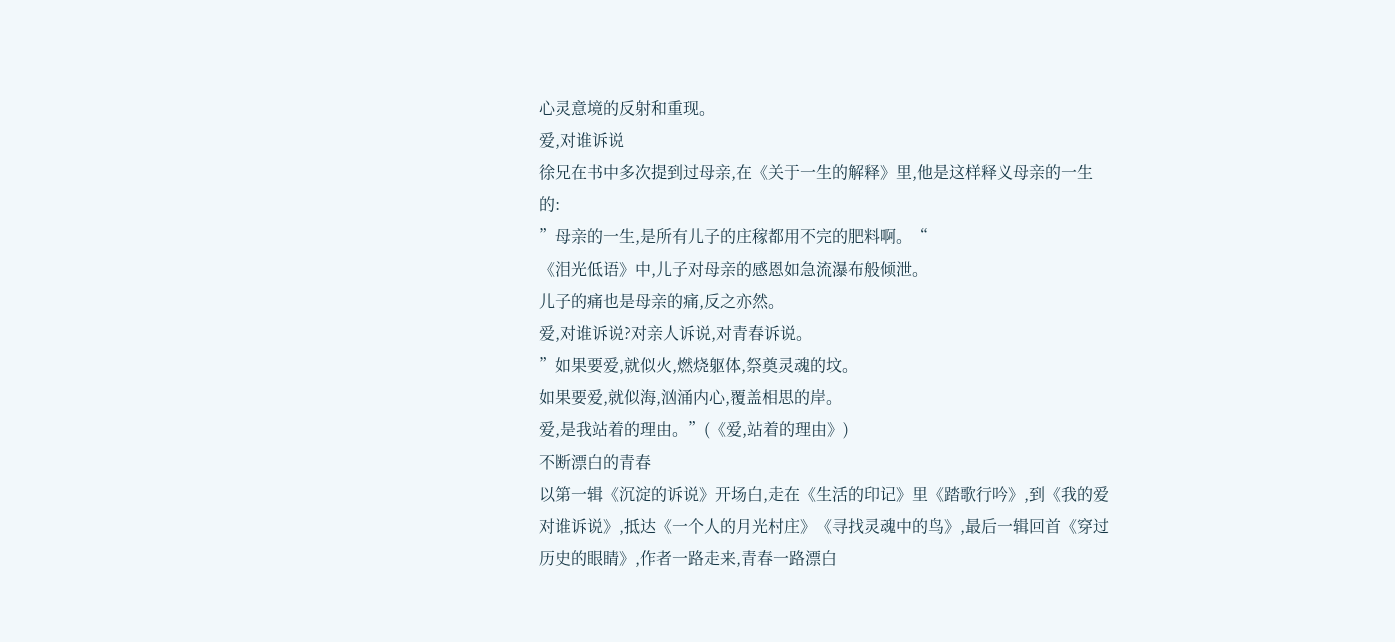心灵意境的反射和重现。
爱,对谁诉说
徐兄在书中多次提到过母亲,在《关于一生的解释》里,他是这样释义母亲的一生的:
”母亲的一生,是所有儿子的庄稼都用不完的肥料啊。“
《泪光低语》中,儿子对母亲的感恩如急流瀑布般倾泄。
儿子的痛也是母亲的痛,反之亦然。
爱,对谁诉说?对亲人诉说,对青春诉说。
”如果要爱,就似火,燃烧躯体,祭奠灵魂的坟。
如果要爱,就似海,汹涌内心,覆盖相思的岸。
爱,是我站着的理由。”(《爱,站着的理由》)
不断漂白的青春
以第一辑《沉淀的诉说》开场白,走在《生活的印记》里《踏歌行吟》,到《我的爱对谁诉说》,抵达《一个人的月光村庄》《寻找灵魂中的鸟》,最后一辑回首《穿过历史的眼睛》,作者一路走来,青春一路漂白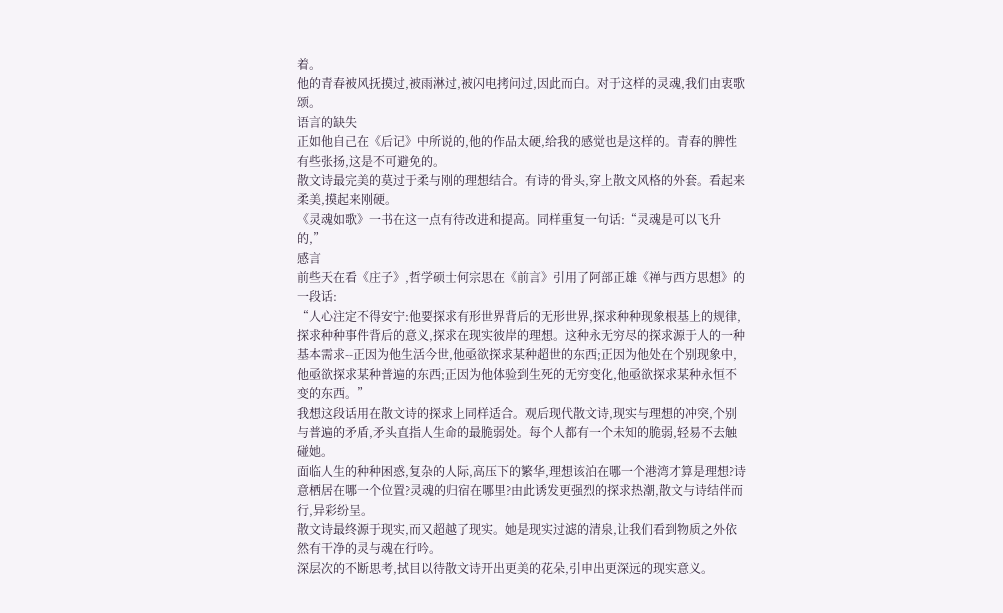着。
他的青春被风抚摸过,被雨淋过,被闪电拷问过,因此而白。对于这样的灵魂,我们由衷歌颂。
语言的缺失
正如他自己在《后记》中所说的,他的作品太硬,给我的感觉也是这样的。青春的脾性有些张扬,这是不可避免的。
散文诗最完美的莫过于柔与刚的理想结合。有诗的骨头,穿上散文风格的外套。看起来柔美,摸起来刚硬。
《灵魂如歌》一书在这一点有待改进和提高。同样重复一句话:“灵魂是可以飞升的,”
感言
前些天在看《庄子》,哲学硕士何宗思在《前言》引用了阿部正雄《禅与西方思想》的一段话:
“人心注定不得安宁:他要探求有形世界背后的无形世界,探求种种现象根基上的规律,探求种种事件背后的意义,探求在现实彼岸的理想。这种永无穷尽的探求源于人的一种基本需求--正因为他生活今世,他亟欲探求某种超世的东西;正因为他处在个别现象中,他亟欲探求某种普遍的东西;正因为他体验到生死的无穷变化,他亟欲探求某种永恒不变的东西。”
我想这段话用在散文诗的探求上同样适合。观后现代散文诗,现实与理想的冲突,个别与普遍的矛盾,矛头直指人生命的最脆弱处。每个人都有一个未知的脆弱,轻易不去触碰她。
面临人生的种种困惑,复杂的人际,高压下的繁华,理想该泊在哪一个港湾才算是理想?诗意栖居在哪一个位置?灵魂的归宿在哪里?由此诱发更强烈的探求热潮,散文与诗结伴而行,异彩纷呈。
散文诗最终源于现实,而又超越了现实。她是现实过滤的清泉,让我们看到物质之外依然有干净的灵与魂在行吟。
深层次的不断思考,拭目以待散文诗开出更美的花朵,引申出更深远的现实意义。